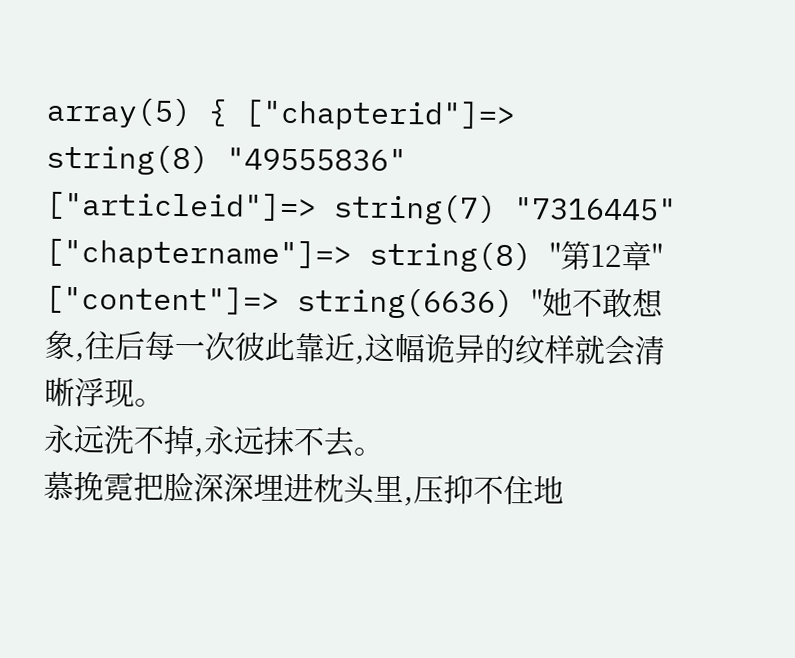array(5) { ["chapterid"]=> string(8) "49555836" ["articleid"]=> string(7) "7316445" ["chaptername"]=> string(8) "第12章" ["content"]=> string(6636) "她不敢想象,往后每一次彼此靠近,这幅诡异的纹样就会清晰浮现。
永远洗不掉,永远抹不去。
慕挽霓把脸深深埋进枕头里,压抑不住地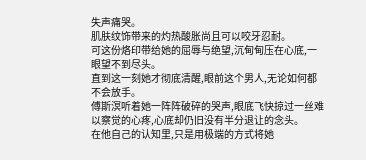失声痛哭。
肌肤纹饰带来的灼热酸胀尚且可以咬牙忍耐。
可这份烙印带给她的屈辱与绝望,沉甸甸压在心底,一眼望不到尽头。
直到这一刻她才彻底清醒,眼前这个男人,无论如何都不会放手。
傅斯溟听着她一阵阵破碎的哭声,眼底飞快掠过一丝难以察觉的心疼,心底却仍旧没有半分退让的念头。
在他自己的认知里,只是用极端的方式将她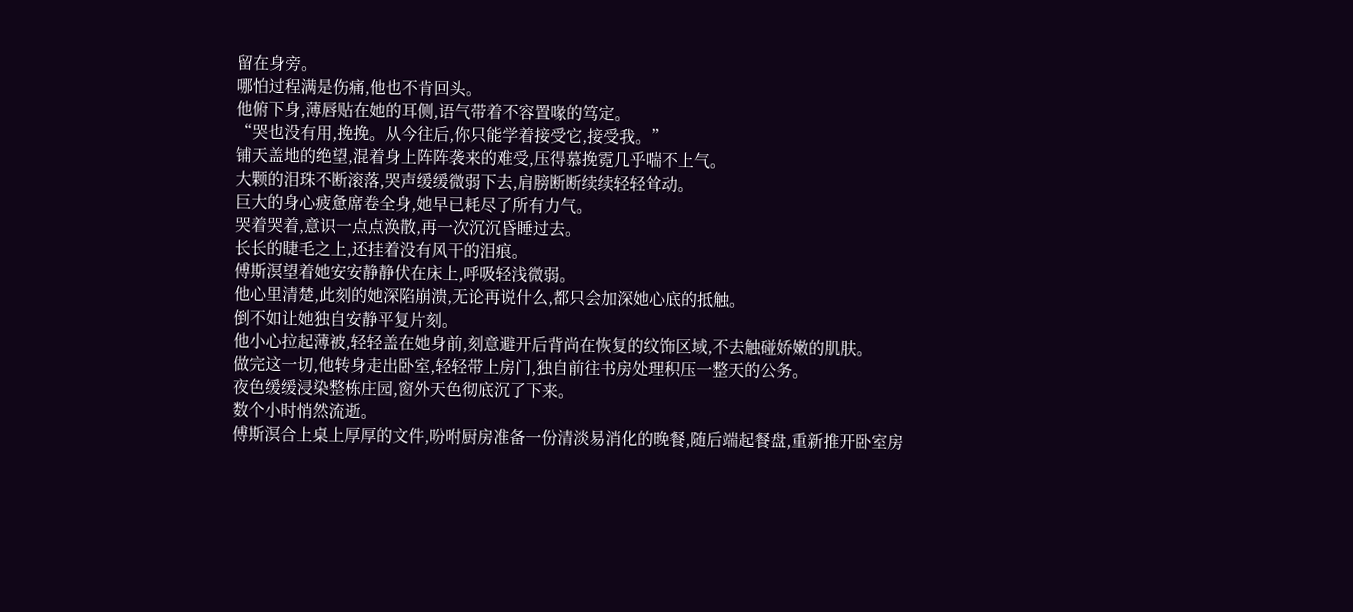留在身旁。
哪怕过程满是伤痛,他也不肯回头。
他俯下身,薄唇贴在她的耳侧,语气带着不容置喙的笃定。
“哭也没有用,挽挽。从今往后,你只能学着接受它,接受我。”
铺天盖地的绝望,混着身上阵阵袭来的难受,压得慕挽霓几乎喘不上气。
大颗的泪珠不断滚落,哭声缓缓微弱下去,肩膀断断续续轻轻耸动。
巨大的身心疲惫席卷全身,她早已耗尽了所有力气。
哭着哭着,意识一点点涣散,再一次沉沉昏睡过去。
长长的睫毛之上,还挂着没有风干的泪痕。
傅斯溟望着她安安静静伏在床上,呼吸轻浅微弱。
他心里清楚,此刻的她深陷崩溃,无论再说什么,都只会加深她心底的抵触。
倒不如让她独自安静平复片刻。
他小心拉起薄被,轻轻盖在她身前,刻意避开后背尚在恢复的纹饰区域,不去触碰娇嫩的肌肤。
做完这一切,他转身走出卧室,轻轻带上房门,独自前往书房处理积压一整天的公务。
夜色缓缓浸染整栋庄园,窗外天色彻底沉了下来。
数个小时悄然流逝。
傅斯溟合上桌上厚厚的文件,吩咐厨房准备一份清淡易消化的晚餐,随后端起餐盘,重新推开卧室房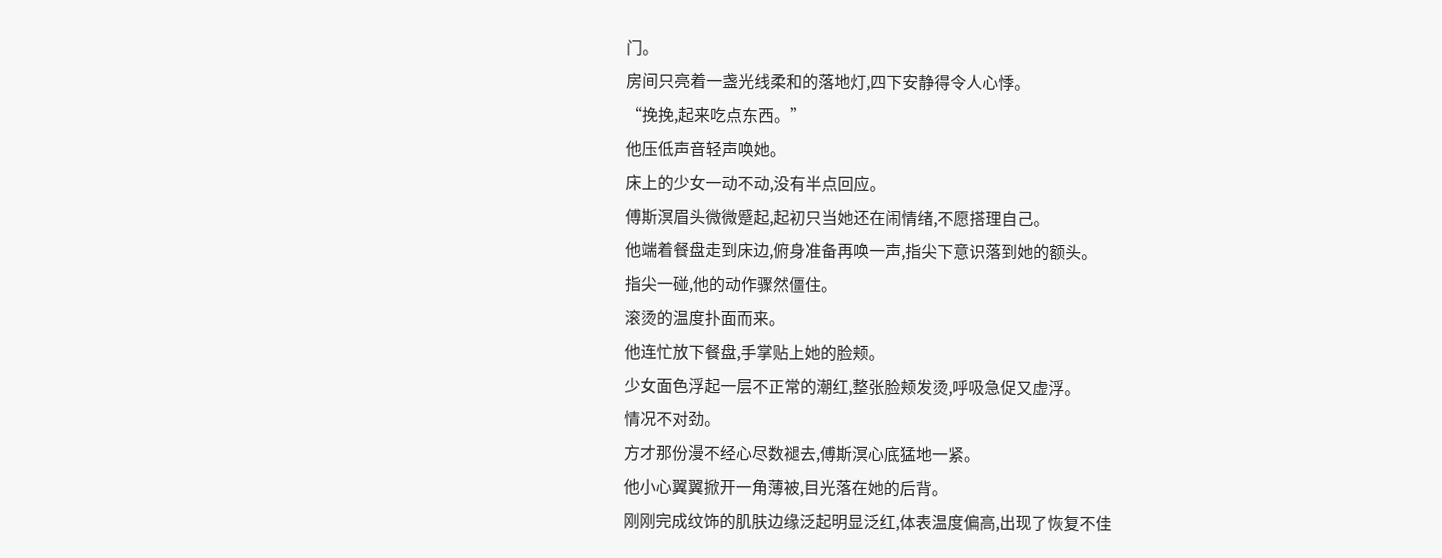门。
房间只亮着一盏光线柔和的落地灯,四下安静得令人心悸。
“挽挽,起来吃点东西。”
他压低声音轻声唤她。
床上的少女一动不动,没有半点回应。
傅斯溟眉头微微蹙起,起初只当她还在闹情绪,不愿搭理自己。
他端着餐盘走到床边,俯身准备再唤一声,指尖下意识落到她的额头。
指尖一碰,他的动作骤然僵住。
滚烫的温度扑面而来。
他连忙放下餐盘,手掌贴上她的脸颊。
少女面色浮起一层不正常的潮红,整张脸颊发烫,呼吸急促又虚浮。
情况不对劲。
方才那份漫不经心尽数褪去,傅斯溟心底猛地一紧。
他小心翼翼掀开一角薄被,目光落在她的后背。
刚刚完成纹饰的肌肤边缘泛起明显泛红,体表温度偏高,出现了恢复不佳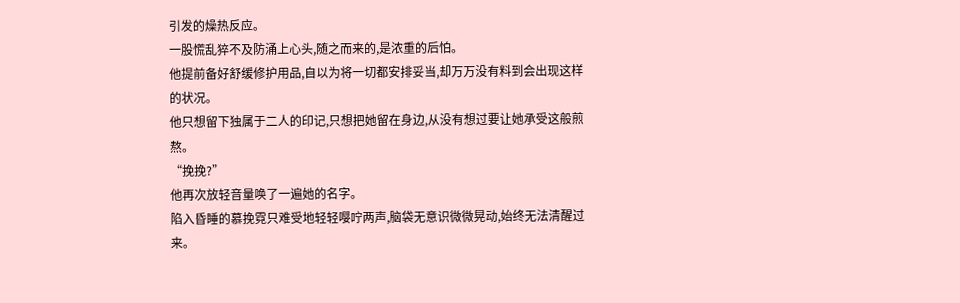引发的燥热反应。
一股慌乱猝不及防涌上心头,随之而来的,是浓重的后怕。
他提前备好舒缓修护用品,自以为将一切都安排妥当,却万万没有料到会出现这样的状况。
他只想留下独属于二人的印记,只想把她留在身边,从没有想过要让她承受这般煎熬。
“挽挽?”
他再次放轻音量唤了一遍她的名字。
陷入昏睡的慕挽霓只难受地轻轻嘤咛两声,脑袋无意识微微晃动,始终无法清醒过来。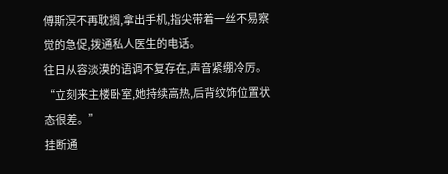傅斯溟不再耽搁,拿出手机,指尖带着一丝不易察觉的急促,拨通私人医生的电话。
往日从容淡漠的语调不复存在,声音紧绷冷厉。
“立刻来主楼卧室,她持续高热,后背纹饰位置状态很差。”
挂断通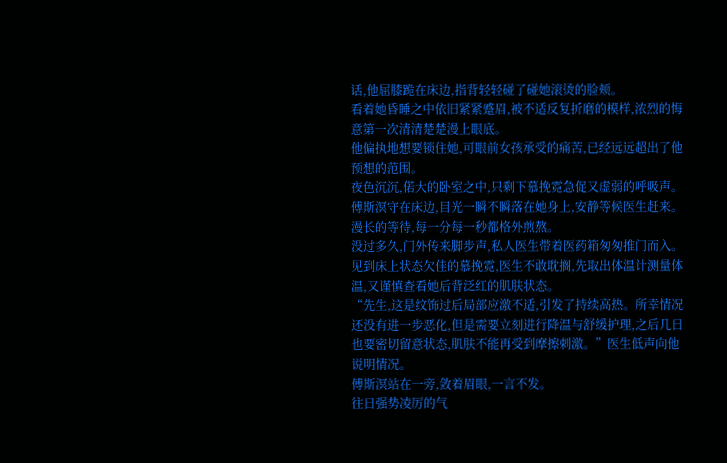话,他屈膝跪在床边,指背轻轻碰了碰她滚烫的脸颊。
看着她昏睡之中依旧紧紧蹙眉,被不适反复折磨的模样,浓烈的悔意第一次清清楚楚漫上眼底。
他偏执地想要锁住她,可眼前女孩承受的痛苦,已经远远超出了他预想的范围。
夜色沉沉,偌大的卧室之中,只剩下慕挽霓急促又虚弱的呼吸声。
傅斯溟守在床边,目光一瞬不瞬落在她身上,安静等候医生赶来。
漫长的等待,每一分每一秒都格外煎熬。
没过多久,门外传来脚步声,私人医生带着医药箱匆匆推门而入。
见到床上状态欠佳的慕挽霓,医生不敢耽搁,先取出体温计测量体温,又谨慎查看她后背泛红的肌肤状态。
“先生,这是纹饰过后局部应激不适,引发了持续高热。所幸情况还没有进一步恶化,但是需要立刻进行降温与舒缓护理,之后几日也要密切留意状态,肌肤不能再受到摩擦刺激。”医生低声向他说明情况。
傅斯溟站在一旁,敛着眉眼,一言不发。
往日强势凌厉的气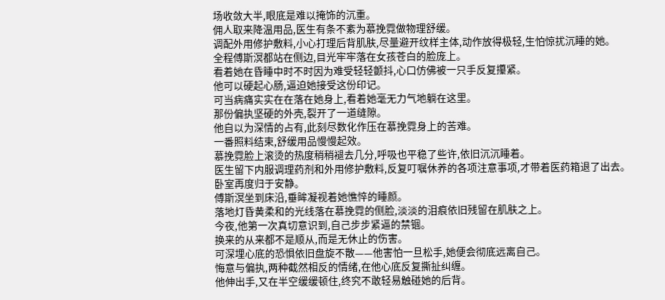场收敛大半,眼底是难以掩饰的沉重。
佣人取来降温用品,医生有条不紊为慕挽霓做物理舒缓。
调配外用修护敷料,小心打理后背肌肤,尽量避开纹样主体,动作放得极轻,生怕惊扰沉睡的她。
全程傅斯溟都站在侧边,目光牢牢落在女孩苍白的脸庞上。
看着她在昏睡中时不时因为难受轻轻颤抖,心口仿佛被一只手反复攥紧。
他可以硬起心肠,逼迫她接受这份印记。
可当病痛实实在在落在她身上,看着她毫无力气地躺在这里。
那份偏执坚硬的外壳,裂开了一道缝隙。
他自以为深情的占有,此刻尽数化作压在慕挽霓身上的苦难。
一番照料结束,舒缓用品慢慢起效。
慕挽霓脸上滚烫的热度稍稍褪去几分,呼吸也平稳了些许,依旧沉沉睡着。
医生留下内服调理药剂和外用修护敷料,反复叮嘱休养的各项注意事项,才带着医药箱退了出去。
卧室再度归于安静。
傅斯溟坐到床沿,垂眸凝视着她憔悴的睡颜。
落地灯昏黄柔和的光线落在慕挽霓的侧脸,淡淡的泪痕依旧残留在肌肤之上。
今夜,他第一次真切意识到,自己步步紧逼的禁锢。
换来的从来都不是顺从,而是无休止的伤害。
可深埋心底的恐惧依旧盘旋不散——他害怕一旦松手,她便会彻底远离自己。
悔意与偏执,两种截然相反的情绪,在他心底反复撕扯纠缠。
他伸出手,又在半空缓缓顿住,终究不敢轻易触碰她的后背。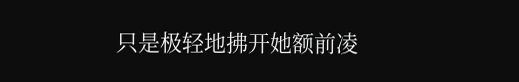只是极轻地拂开她额前凌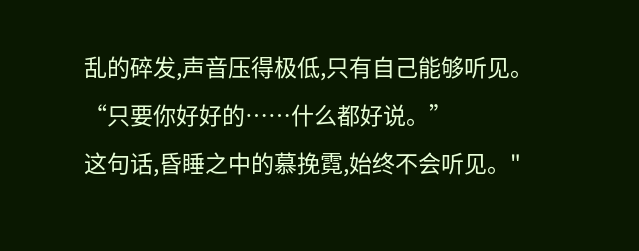乱的碎发,声音压得极低,只有自己能够听见。
“只要你好好的……什么都好说。”
这句话,昏睡之中的慕挽霓,始终不会听见。"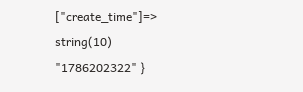["create_time"]=> string(10) "1786202322" }